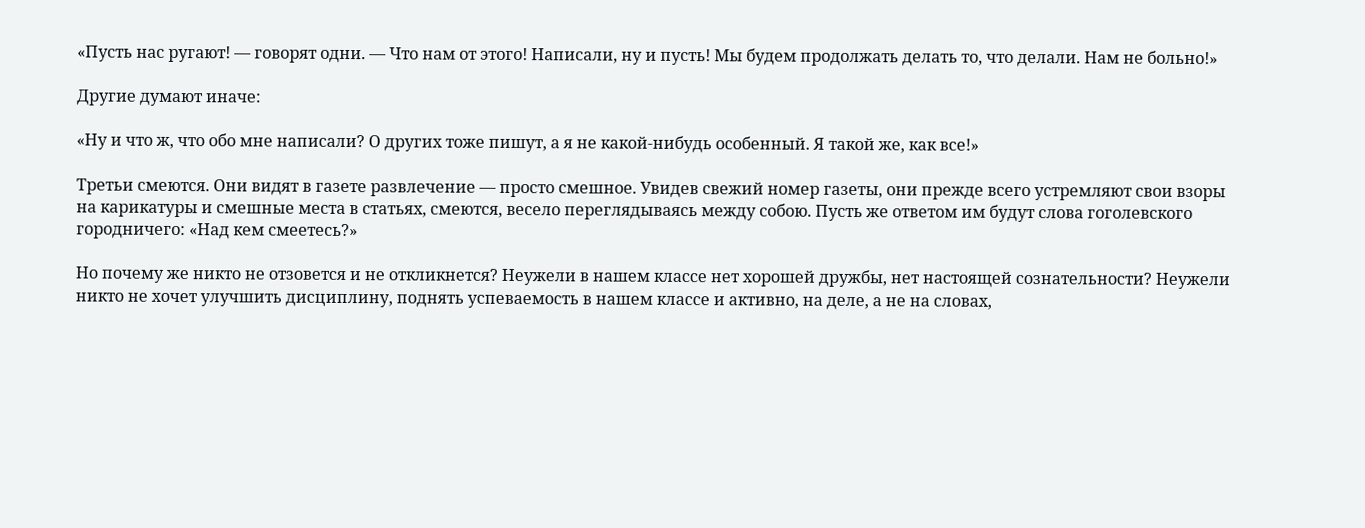«Пусть нас ругают! — говорят одни. — Что нам от этого! Написали, ну и пусть! Мы будем продолжать делать то, что делали. Нам не больно!»

Другие думают иначе:

«Ну и что ж, что обо мне написали? О других тоже пишут, а я не какой-нибудь особенный. Я такой же, как все!»

Третьи смеются. Они видят в газете развлечение — просто смешное. Увидев свежий номер газеты, они прежде всего устремляют свои взоры на карикатуры и смешные места в статьях, смеются, весело переглядываясь между собою. Пусть же ответом им будут слова гоголевского городничего: «Над кем смеетесь?»

Но почему же никто не отзовется и не откликнется? Неужели в нашем классе нет хорошей дружбы, нет настоящей сознательности? Неужели никто не хочет улучшить дисциплину, поднять успеваемость в нашем классе и активно, на деле, а не на словах,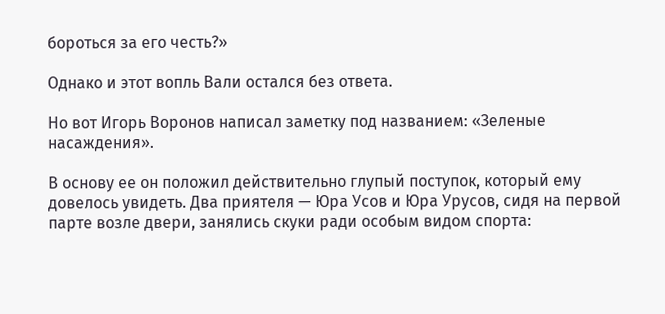бороться за его честь?»

Однако и этот вопль Вали остался без ответа.

Но вот Игорь Воронов написал заметку под названием: «Зеленые насаждения».

В основу ее он положил действительно глупый поступок, который ему довелось увидеть. Два приятеля — Юра Усов и Юра Урусов, сидя на первой парте возле двери, занялись скуки ради особым видом спорта: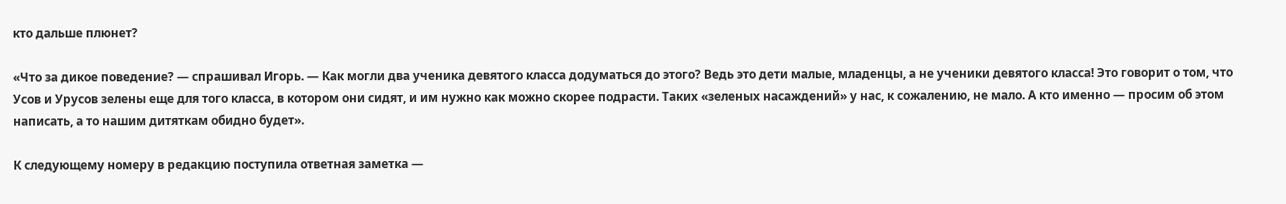кто дальше плюнет?

«Что за дикое поведение? — спрашивал Игорь. — Как могли два ученика девятого класса додуматься до этого? Ведь это дети малые, младенцы, а не ученики девятого класса! Это говорит о том, что Усов и Урусов зелены еще для того класса, в котором они сидят, и им нужно как можно скорее подрасти. Таких «зеленых насаждений» у нас, к сожалению, не мало. А кто именно — просим об этом написать, а то нашим дитяткам обидно будет».

К следующему номеру в редакцию поступила ответная заметка —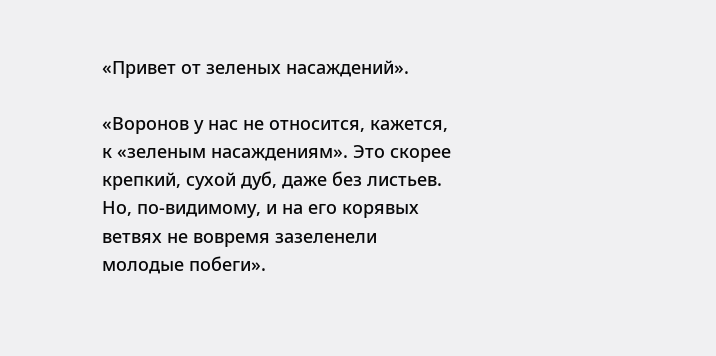«Привет от зеленых насаждений».

«Воронов у нас не относится, кажется, к «зеленым насаждениям». Это скорее крепкий, сухой дуб, даже без листьев. Но, по-видимому, и на его корявых ветвях не вовремя зазеленели молодые побеги».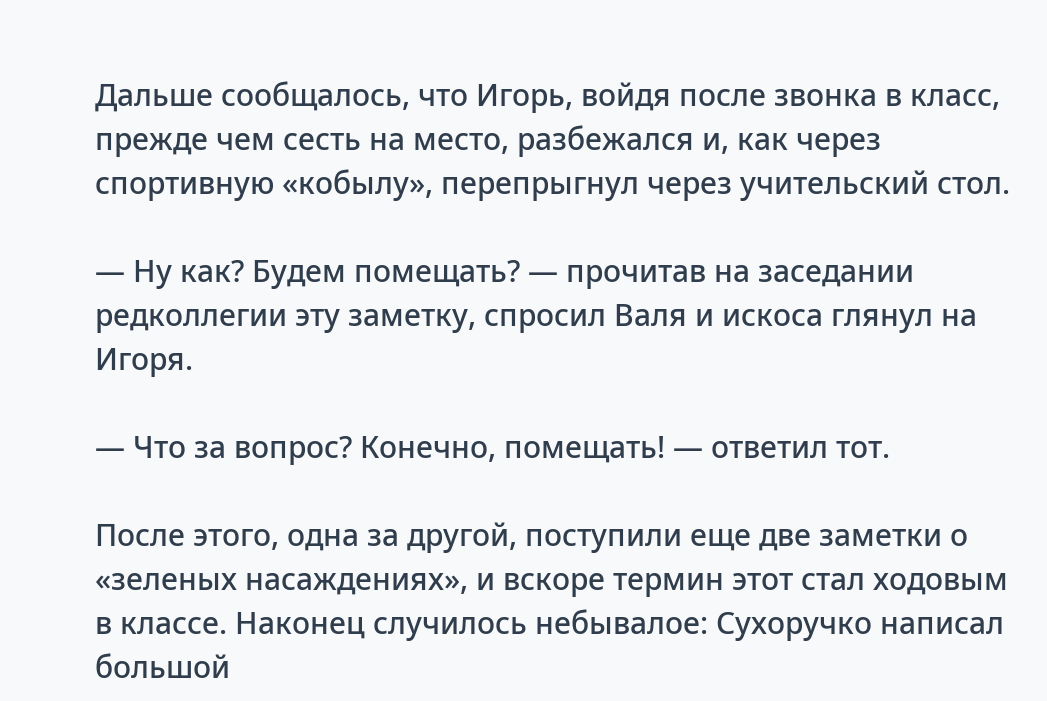Дальше сообщалось, что Игорь, войдя после звонка в класс, прежде чем сесть на место, разбежался и, как через спортивную «кобылу», перепрыгнул через учительский стол.

— Ну как? Будем помещать? — прочитав на заседании редколлегии эту заметку, спросил Валя и искоса глянул на Игоря.

— Что за вопрос? Конечно, помещать! — ответил тот.

После этого, одна за другой, поступили еще две заметки о «зеленых насаждениях», и вскоре термин этот стал ходовым в классе. Наконец случилось небывалое: Сухоручко написал большой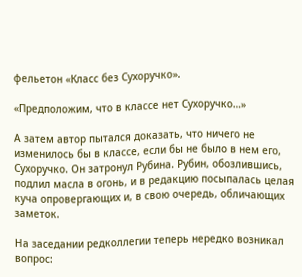фельетон «Класс без Сухоручко».

«Предположим, что в классе нет Сухоручко…»

А затем автор пытался доказать, что ничего не изменилось бы в классе, если бы не было в нем его, Сухоручко. Он затронул Рубина. Рубин, обозлившись, подлил масла в огонь, и в редакцию посыпалась целая куча опровергающих и, в свою очередь, обличающих заметок.

На заседании редколлегии теперь нередко возникал вопрос: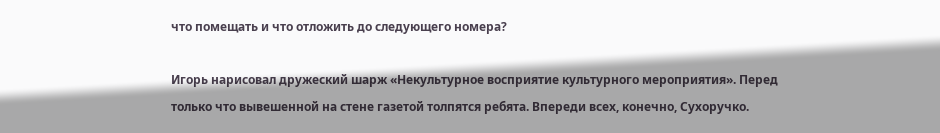что помещать и что отложить до следующего номера?

Игорь нарисовал дружеский шарж «Некультурное восприятие культурного мероприятия». Перед только что вывешенной на стене газетой толпятся ребята. Впереди всех, конечно, Сухоручко.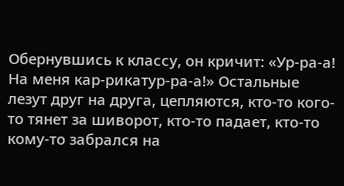Обернувшись к классу, он кричит: «Ур-ра-а! На меня кар-рикатур-ра-а!» Остальные лезут друг на друга, цепляются, кто-то кого-то тянет за шиворот, кто-то падает, кто-то кому-то забрался на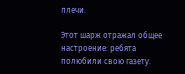плечи.

Этот шарж отражал общее настроение: ребята полюбили свою газету.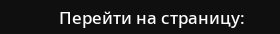Перейти на страницу: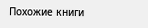Похожие книги